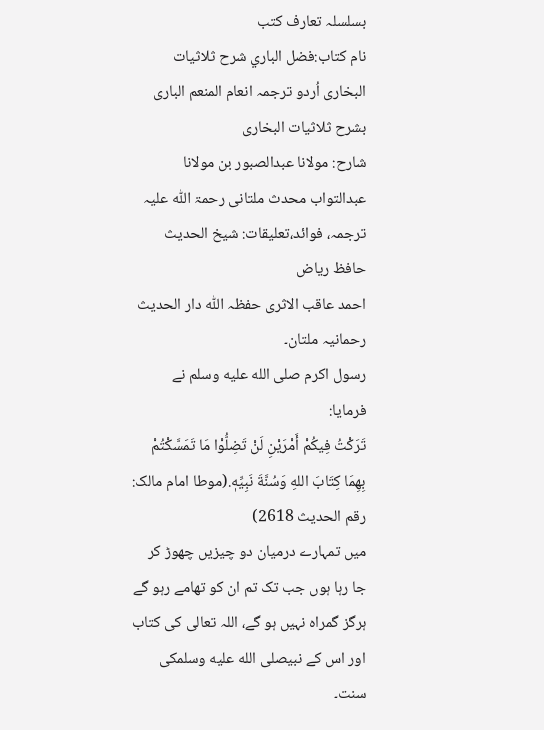بسلسلہ تعارف کتب
نام کتاب:فضل الباري شرح ثلاثیات البخاری اُردو ترجمہ انعام المنعم الباری بشرح ثلاثیات البخاری
شارح: مولانا عبدالصبور بن مولانا عبدالتواب محدث ملتانی رحمۃ اللّٰہ علیہ
ترجمہ، فوائد،تعلیقات: شیخ الحدیث حافظ ریاض
احمد عاقب الاثری حفظہ اللّٰہ دار الحدیث رحمانیہ ملتان۔
رسول اکرم صلى الله عليه وسلم نے فرمایا:
تَرَكْتُ فِيكُمْ أَمْرَيْنِ لَنْ تَضِلُّوْا مَا تَمَسَّكْتُمْ بِهِمَا كِتَابَ اللهِ وَسُنَّةَ نَبِیِّهٖ.(موطا امام مالک: رقم الحدیث 2618)
میں تمہارے درمیان دو چیزیں چھوڑ کر جا رہا ہوں جب تک تم ان کو تھامے رہو گے ہرگز گمراہ نہیں ہو گے، اللہ تعالی کی کتاب اور اس کے نبیصلى الله عليه وسلمکی سنت۔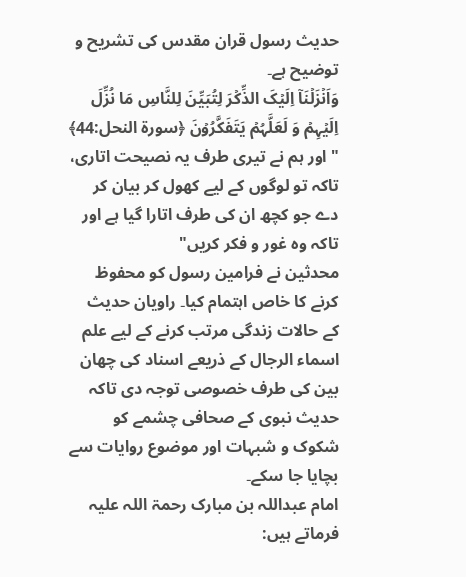حدیث رسول قران مقدس کی تشریح و توضیح ہے۔
وَاَنۡزَلۡنَاۤ اِلَیۡکَ الذِّکۡرَ لِتُبَیِّنَ لِلنَّاسِ مَا نُزِّلَ اِلَیۡہِمۡ وَ لَعَلَّہُمۡ یَتَفَکَّرُوۡنَ ﴿سورۃ النحل:44﴾
"اور ہم نے تیری طرف یہ نصیحت اتاری، تاکہ تو لوگوں کے لیے کھول کر بیان کر دے جو کچھ ان کی طرف اتارا گیا ہے اور تاکہ وہ غور و فکر کریں"
محدثین نے فرامین رسول کو محفوظ کرنے کا خاص اہتمام کیا۔ راویان حدیث کے حالات زندگی مرتب کرنے کے لیے علم اسماء الرجال کے ذریعے اسناد کی چھان بین کی طرف خصوصی توجہ دی تاکہ حدیث نبوی کے صحافی چشمے کو شکوک و شبہات اور موضوع روایات سے بچایا جا سکے۔
امام عبداللہ بن مبارک رحمۃ اللہ علیہ فرماتے ہیں: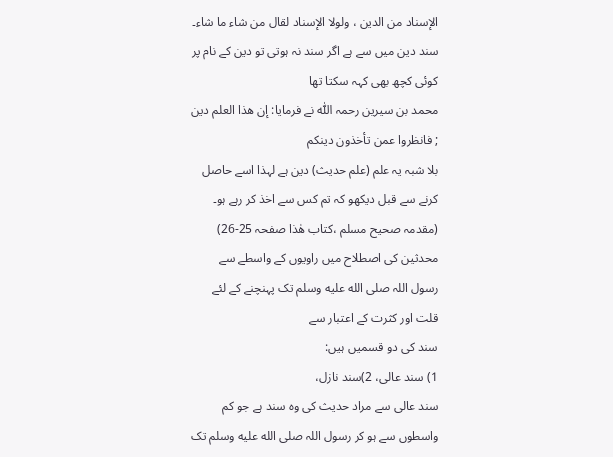الإسناد من الدين ، ولولا الإسناد لقال من شاء ما شاء۔
سند دین میں سے ہے اگر سند نہ ہوتی تو دین کے نام پر کوئی کچھ بھی کہہ سکتا تھا
محمد بن سيرين رحمہ اللّٰہ نے فرمایا: إن هذا العلم دين ; فانظروا عمن تأخذون دينكم
بلا شبہ یہ علم (علم حدیث) دین ہے لہذا اسے حاصل کرنے سے قبل دیکھو کہ تم کس سے اخذ کر رہے ہو۔
(مقدمہ صحیح مسلم ،کتاب ھٰذا صفحہ 25-26)
محدثین کی اصطلاح میں راویوں کے واسطے سے رسول اللہ صلى الله عليه وسلم تک پہنچنے کے لئے قلت اور کثرت کے اعتبار سے
سند کی دو قسمیں ہیں:
1) سند عالی، 2)سند نازل،
سند عالی سے مراد حدیث کی وہ سند ہے جو کم واسطوں سے ہو کر رسول اللہ صلى الله عليه وسلم تک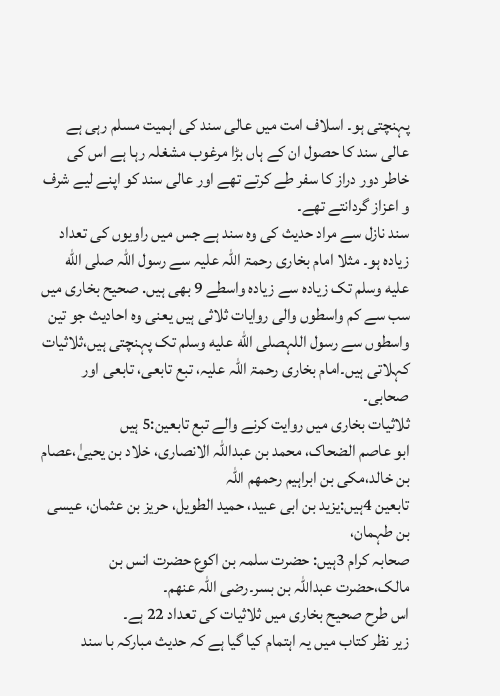پہنچتی ہو۔ اسلاف امت میں عالی سند کی اہمیت مسلم رہی ہے عالی سند کا حصول ان کے ہاں بڑا مرغوب مشغلہ رہا ہے اس کی خاطر دور دراز کا سفر طے کرتے تھے اور عالی سند کو اپنے لیے شرف و اعزاز گردانتے تھے۔
سند نازل سے مراد حدیث کی وہ سند ہے جس میں راویوں کی تعداد زیادہ ہو۔ مثلا امام بخاری رحمۃ اللہ علیہ سے رسول اللّٰہ صلى الله عليه وسلم تک زیادہ سے زیادہ واسطے 9 بھی ہیں. صحیح بخاری میں سب سے کم واسطوں والی روایات ثلاثی ہیں یعنی وہ احادیث جو تین واسطوں سے رسول اللہصلى الله عليه وسلم تک پہنچتی ہیں،ثلاثیات کہلاتی ہیں۔امام بخاری رحمۃ اللہ علیہ، تبع تابعی، تابعی اور صحابی۔
ثلاثیات بخاری میں روایت کرنے والے تبع تابعین:5 ہیں
ابو عاصم الضحاک، محمد بن عبداللہ الانصاری، خلاد بن یحییٰ،عصام بن خالد،مکی بن ابراہیم رحمھم اللّٰہ
تابعین 4ہیں:یزید بن ابی عبید، حمید الطویل، حریز بن عثمان، عیسی بن طہمان،
صحابہ کرام 3ہیں: حضرت سلمہ بن اکوع حضرت انس بن مالک،حضرت عبداللہ بن بسر۔رضی اللّٰہ عنھم۔
اس طرح صحیح بخاری میں ثلاثیات کی تعداد 22 ہے۔
زیر نظر کتاب میں یہ اہتمام کیا گیا ہے کہ حدیث مبارکہ با سند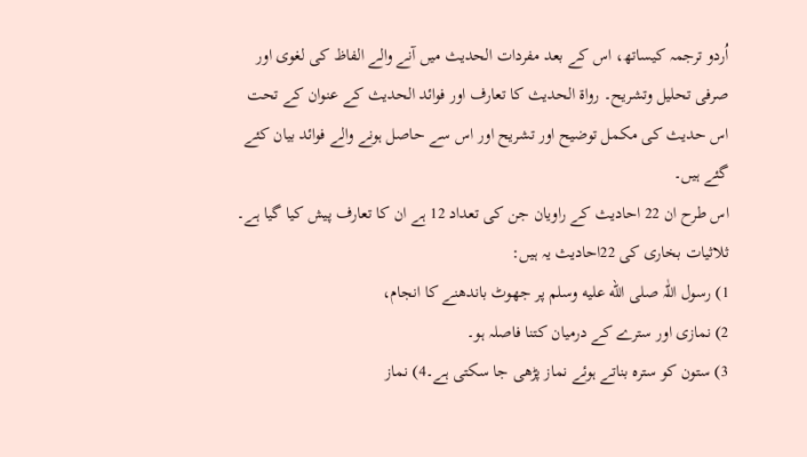اُردو ترجمہ کیساتھ، اس کے بعد مفردات الحدیث میں آنے والے الفاظ کی لغوی اور صرفی تحلیل وتشریح۔ رواۃ الحدیث کا تعارف اور فوائد الحدیث کے عنوان کے تحت اس حدیث کی مکمل توضیح اور تشریح اور اس سے حاصل ہونے والے فوائد بیان کئے گئے ہیں۔
اس طرح ان 22 احادیث کے راویان جن کی تعداد 12 ہے ان کا تعارف پیش کیا گیا ہے۔
ثلاثیات بخاری کی 22احادیث یہ ہیں:
1) رسول اللّٰہ صلى الله عليه وسلم پر جھوٹ باندھنے کا انجام،
2) نمازی اور سترے کے درمیان کتنا فاصلہ ہو۔
3) ستون کو سترہ بناتے ہوئے نماز پڑھی جا سکتی ہے۔4) نماز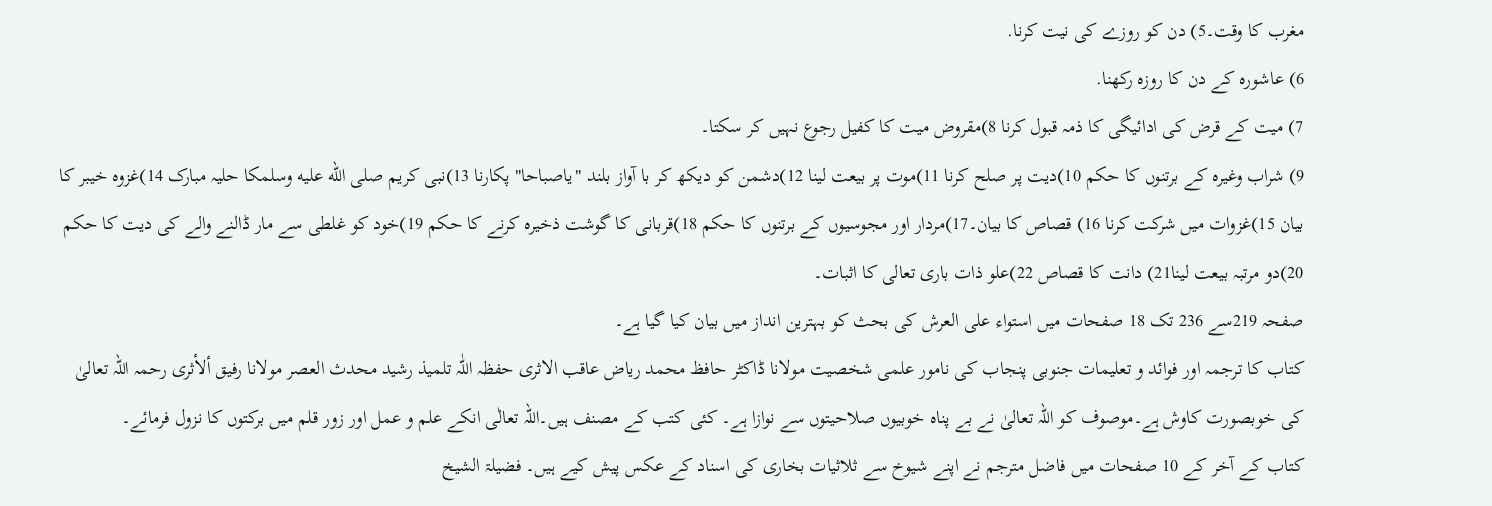مغرب کا وقت۔5) دن کو روزے کی نیت کرنا.
6) عاشورہ کے دن کا روزہ رکھنا.
7) میت کے قرض کی ادائیگی کا ذمہ قبول کرنا 8)مقروض میت کا کفیل رجوع نہیں کر سکتا۔
9) شراب وغیرہ کے برتنوں کا حکم 10)دیت پر صلح کرنا 11)موت پر بیعت لینا 12)دشمن کو دیکھ کر با آواز بلند "یاصباحا" پکارنا 13)نبی کریم صلى الله عليه وسلمکا حلیہ مبارک 14)غزوہ خیبر کا بیان 15)غزوات میں شرکت کرنا 16) قصاص کا بیان۔17)مردار اور مجوسیوں کے برتنوں کا حکم 18)قربانی کا گوشت ذخیرہ کرنے کا حکم 19)خود کو غلطی سے مار ڈالنے والے کی دیت کا حکم 20)دو مرتبہ بیعت لینا21) دانت کا قصاص 22)علو ذات باری تعالی کا اثبات۔
صفحہ 219سے 236 تک 18 صفحات میں استواء علی العرش کی بحث کو بہترین انداز میں بیان کیا گیا ہے۔
کتاب کا ترجمہ اور فوائد و تعلیمات جنوبی پنجاب کی نامور علمی شخصیت مولانا ڈاکٹر حافظ محمد ریاض عاقب الاثری حفظہ اللّٰہ تلمیذ رشید محدث العصر مولانا رفیق ألأثری رحمہ اللہ تعالیٰ کی خوبصورت کاوش ہے۔موصوف کو اللہ تعالیٰ نے بے پناہ خوبیوں صلاحیتوں سے نوازا ہے۔ کئی کتب کے مصنف ہیں۔اللہ تعالٰی انکے علم و عمل اور زور قلم میں برکتوں کا نزول فرمائے۔
کتاب کے آخر کے 10 صفحات میں فاضل مترجم نے اپنے شیوخ سے ثلاثیات بخاری کی اسناد کے عکس پیش کیے ہیں۔ فضیلۃ الشیخ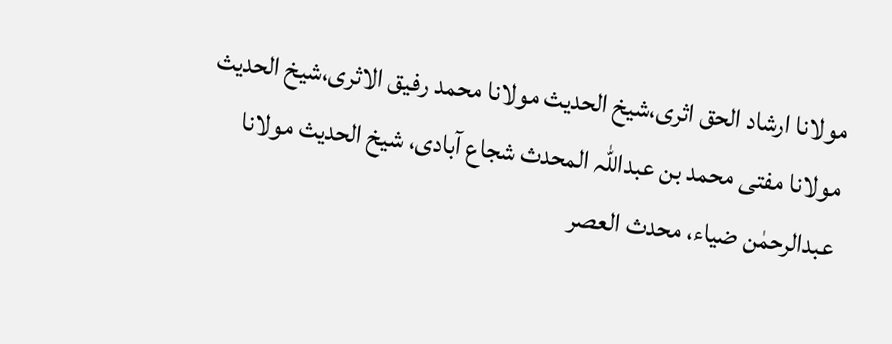مولانا ارشاد الحق اثری،شیخ الحدیث مولانا محمد رفیق الاثری،شیخ الحدیث مولانا مفتی محمد بن عبداللہ المحدث شجاع آبادی، شیخ الحدیث مولانا عبدالرحمٰن ضیاء، محدث العصر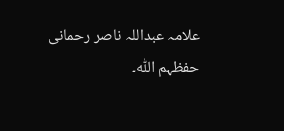علامہ عبداللہ ناصر رحمانی حفظہم اللّٰہ۔